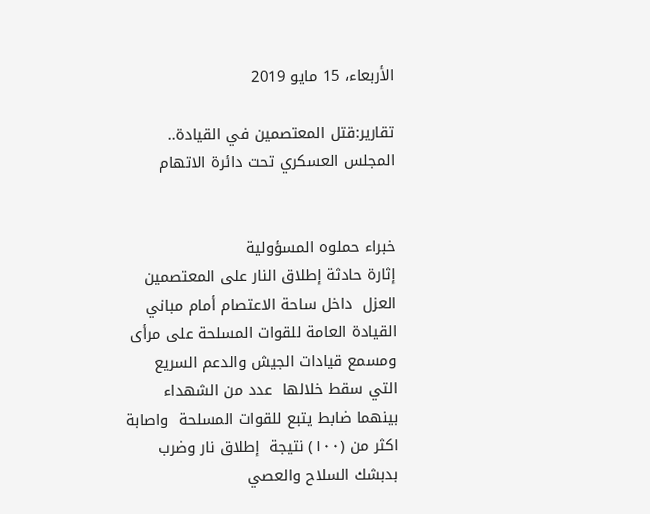الأربعاء، 15 مايو 2019

تقارير:قتل المعتصمين في القيادة.. المجلس العسكري تحت دائرة الاتهام


خبراء حملوه المسؤولية
إثارة حادثة إطلاق النار على المعتصمين العزل  داخل ساحة الاعتصام أمام مباني القيادة العامة للقوات المسلحة على مرأى ومسمع قيادات الجيش والدعم السريع التي سقط خلالها  عدد من الشهداء بينهما ضابط يتبع للقوات المسلحة  واصابة اكثر من (١٠٠) نتيجة  إطلاق نار وضرب بدبشك السلاح والعصي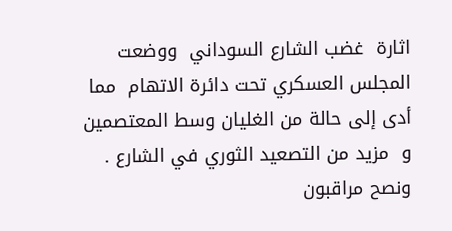اثارة  غضب الشارع السوداني  ووضعت المجلس العسكري تحت دائرة الاتهام  مما أدى إلى حالة من الغليان وسط المعتصمين و  مزيد من التصعيد الثوري في الشارع .
ونصح مراقبون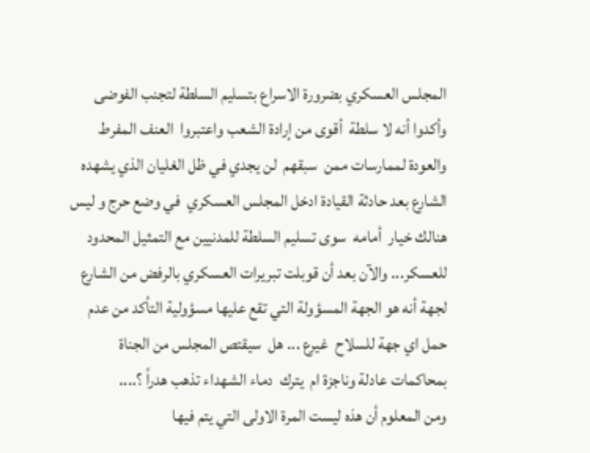المجلس العسكري بضرورة الاسراع بتسليم السلطة لتجنب الفوضى وأكدوا أنه لا سلطة  أقوى من إرادة الشعب واعتبروا  العنف المفرط  والعودة لممارسات ممن  سبقهم  لن يجدي في ظل الغليان الذي يشهده الشارع بعد حادثة القيادة ادخل المجلس العسكري  في وضع حرج و ليس هنالك خيار  أمامه  سوى تسليم السلطة للمدنيين مع التمثيل المحدود للعسكر... والآن بعد أن قوبلت تبريرات العسكري بالرفض من الشارع لجهة أنه هو الجهة المسؤولة التي تقع عليها مسؤولية التأكد من عدم حمل اي جهة للسلاح  غيرع ... هل  سيقتص المجلس من الجناة بمحاكمات عادلة وناجزة ام  يترك  دماء الشهداء تذهب هدراً ؟....
ومن المعلوم أن هذه ليست المرة الاولى التي يتم فيها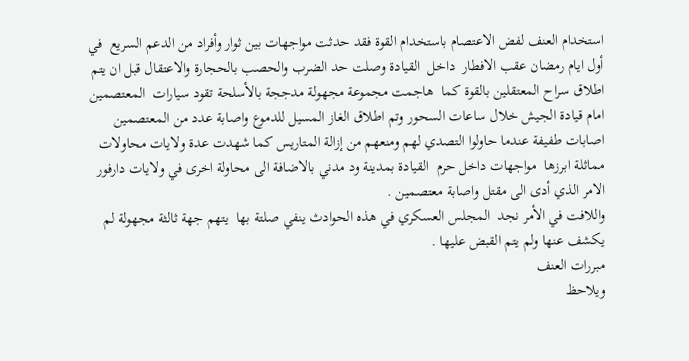استخدام العنف لفض الاعتصام باستخدام القوة فقد حدثت مواجهات بين ثوار وأفراد من الدعم السريع  في  أول ايام رمضان عقب الافطار  داخل  القيادة وصلت حد الضرب والحصب بالحجارة والاعتقال قبل ان يتم اطلاق سراح المعتقلين بالقوة كما  هاجمت مجموعة مجهولة مدججة بالأسلحة تقود سيارات  المعتصمين امام قيادة الجيش خلال ساعات السحور وتم اطلاق الغاز المسيل للدموع واصابة عدد من المعتصمين اصابات طفيفة عندما حاولوا التصدي لهم ومنعهم من إزالة المتاريس كما شهدت عدة ولايات محاولات مماثلة ابرزها  مواجهات داخل حرم  القيادة بمدينة ود مدني بالاضافة الى محاولة اخرى في ولايات دارفور الامر الذي أدى الى مقتل واصابة معتصمين .
واللافت في الأمر نجد  المجلس العسكري في هذه الحوادث ينفي صلتة بها  يتهم جهة ثالثة مجهولة لم يكشف عنها ولم يتم القبض عليها .
مبررات العنف
ويلاحظ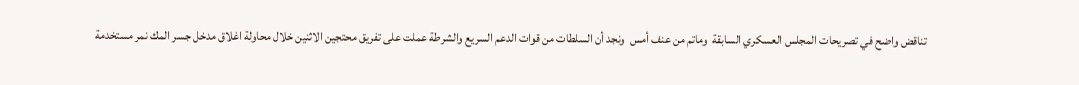تناقض واضح في تصريحات المجلس العسكري السابقة  وماتم من عنف أمس  ونجد أن السلطات من قوات الدعم السريع والشرطة عملت على تفريق محتجين الاثنين خلال محاولة اغلاق مدخل جسر المك نمر مستخدمة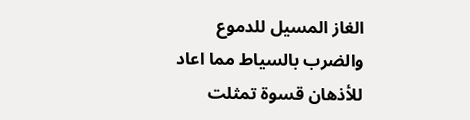الغاز المسيل للدموع والضرب بالسياط مما اعاد للأذهان قسوة تمثلت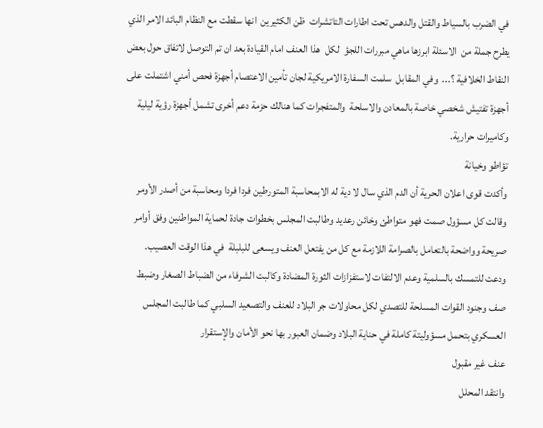في الضرب بالسياط والقتل والدهس تحت اطارات التاتشرات  ظن الكثيرين  انها سقطت مع النظام البائد الامر الذي يطرح جملة من  الاسئلة ابرزها ماهي مبررات اللجؤ  لكل  هذا العنف امام القيادة بعد ان تم التوصل لاتفاق حول بعض النقاط الخلافية ؟...  وفي المقابل  سلمت السفارة الامريكية لجان تأمين الاعتصام أجهزة فحص أمني اشتملت على أجهزة تفتيش شخصي خاصة بالمعادن والاسلحة  والمتفجرات كما هنالك حزمة دعم أخرى تشمل أجهزة رؤية ليلية وكاميرات حرارية.
تؤاطو وخيانة
وأكدت قوى اعلان الحرية أن الدم الذي سال لا دية له الابمحاسبة المتورطين فردا فردا ومحاسبة من أصدر الأومر وقالت كل مسؤول صمت فهو متواطئ وخائن رعديد وطالبت المجلس بخطوات جادة لحماية المواطنين وفق أوامر صريحة وواضحة بالتعامل بالصرامة اللازمة مع كل من يفتعل العنف ويسعى للبلبلة  في هذا الوقت العصيب.
ودعت للتمسك بالسلمية وعدم الالتفات لاستفزازات الثورة المضادة وكالبت الشرفاء من الضباط الصغار وضبط صف وجنود القوات المسلحة للتصدي لكل محاولات جر البلاد للعنف والتصعيد السلبي كما طالبت المجلس العسكري بتحمل مسؤوليتة كاملة في حناية البلاد وضمان العبور بها نحو الأمان والإستقرار
عنف غير مقبول
وانتقد المحلل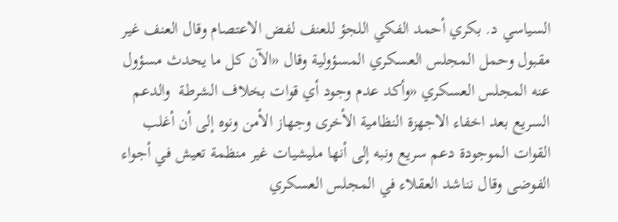السياسي د. بكري أحمد الفكي اللجؤ للعنف لفض الاعتصام وقال العنف غير مقبول وحمل المجلس العسكري المسؤولية وقال «الآن كل ما يحدث مسؤول عنه المجلس العسكري «وأكد عدم وجود أي قوات بخلاف الشرطة  والدعم السريع بعد اخفاء الاجهزة النظامية الأخرى وجهاز الأمن ونوه إلى أن أغلب القوات الموجودة دعم سريع ونبه إلى أنها مليشيات غير منظمة تعيش في أجواء الفوضى وقال نناشد العقلاء في المجلس العسكري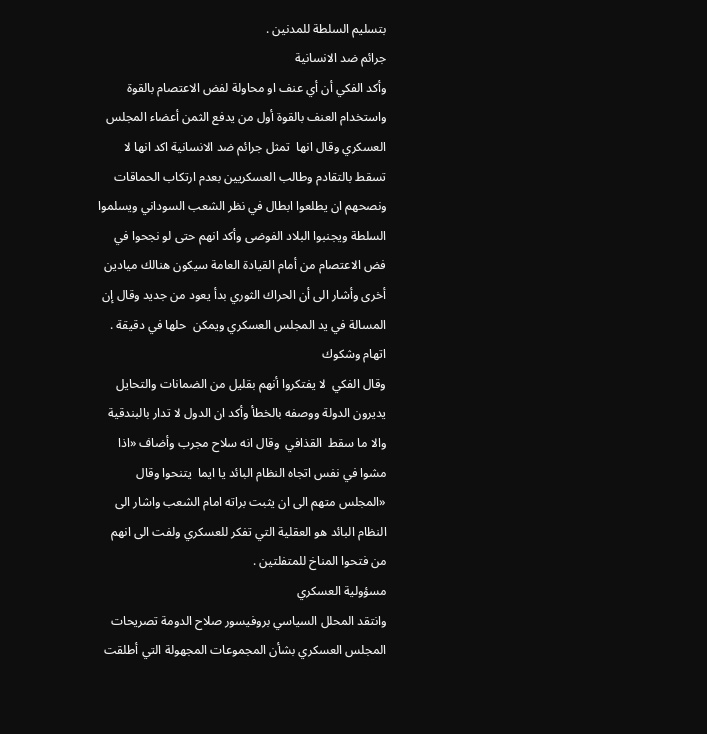بتسليم السلطة للمدنين .
جرائم ضد الانسانية
وأكد الفكي أن أي عنف او محاولة لفض الاعتصام بالقوة واستخدام العنف بالقوة أول من يدفع الثمن أعضاء المجلس العسكري وقال انها  تمثل جرائم ضد الانسانية اكد انها لا تسقط بالتقادم وطالب العسكريين بعدم ارتكاب الحماقات ونصحهم ان يطلعوا ابطال في نظر الشعب السوداني ويسلموا السلطة ويجنبوا البلاد الفوضى وأكد انهم حتى لو نجحوا في فض الاعتصام من أمام القيادة العامة سيكون هنالك ميادين أخرى وأشار الى أن الحراك الثوري بدأ يعود من جديد وقال إن المسالة في يد المجلس العسكري ويمكن  حلها في دقيقة .
اتهام وشكوك
وقال الفكي  لا يفتكروا أنهم بقليل من الضمانات والتحايل يديرون الدولة ووصفه بالخطأ وأكد ان الدول لا تدار بالبندقية  والا ما سقط  القذافي  وقال انه سلاح مجرب وأضاف «اذا مشوا في نفس اتجاه النظام البائد يا ايما  يتنحوا وقال «المجلس متهم الى ان يثبت براته امام الشعب واشار الى النظام البائد هو العقلية التي تفكر للعسكري ولفت الى انهم من فتحوا المناخ للمتفلتين .
مسؤولية العسكري
وانتقد المحلل السياسي بروفيسور صلاح الدومة تصريحات المجلس العسكري بشأن المجموعات المجهولة التي أطلقت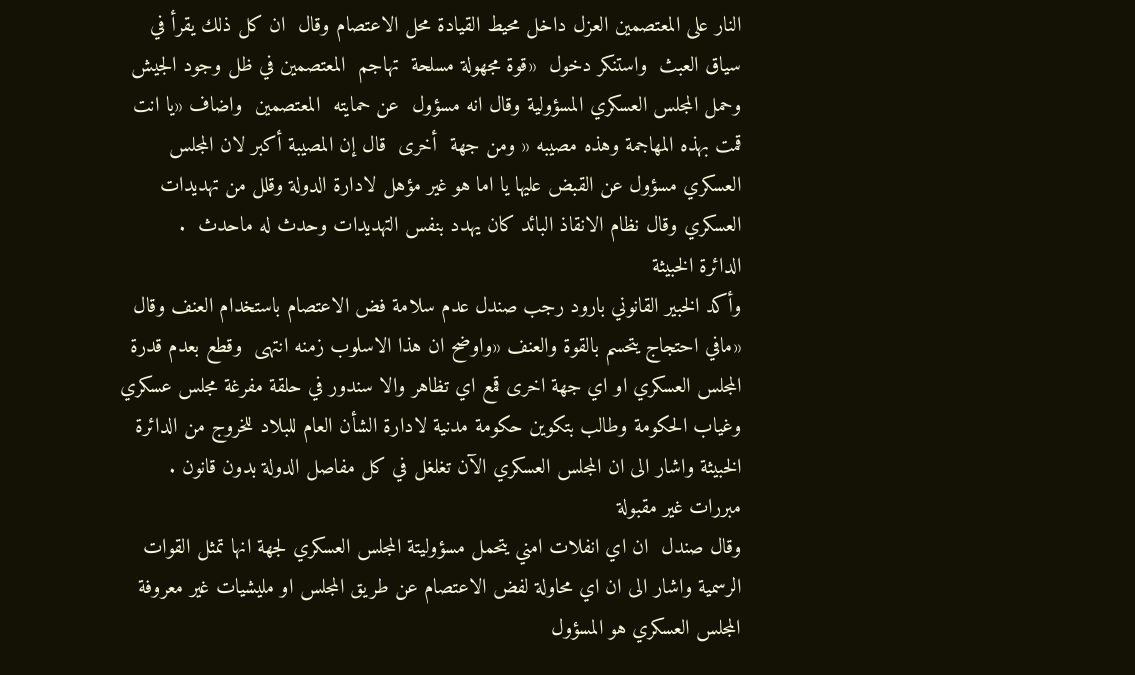النار على المعتصمين العزل داخل محيط القيادة محل الاعتصام وقال  ان كل ذلك يقرأ في سياق العبث  واستنكر دخول  «قوة مجهولة مسلحة  تهاجم  المعتصمين في ظل وجود الجيش وحمل المجلس العسكري المسؤولية وقال انه مسؤول  عن حمايته  المعتصمين  واضاف «يا انت قمت بهذه المهاجمة وهذه مصيبه « ومن جهة  أخرى  قال إن المصيبة أكبر لان المجلس العسكري مسؤول عن القبض عليها يا اما هو غير مؤهل لادارة الدولة وقلل من تهديدات العسكري وقال نظام الانقاذ البائد كان يهدد بنفس التهديدات وحدث له ماحدث  .
الدائرة الخبيثة
وأكد الخبير القانوني بارود رجب صندل عدم سلامة فض الاعتصام باستخدام العنف وقال «مافي احتجاج يتحسم بالقوة والعنف «واوضح ان هذا الاسلوب زمنه انتهى  وقطع بعدم قدرة المجلس العسكري او اي جهة اخرى قمع اي تظاهر والا سندور في حلقة مفرغة مجلس عسكري وغياب الحكومة وطالب بتكوين حكومة مدنية لادارة الشأن العام للبلاد للخروج من الدائرة الخبيثة واشار الى ان المجلس العسكري الآن تغلغل في كل مفاصل الدولة بدون قانون .
مبررات غير مقبولة
وقال صندل  ان اي انفلات امني يتحمل مسؤوليتة المجلس العسكري لجهة انها تمثل القوات الرسمية واشار الى ان اي محاولة لفض الاعتصام عن طريق المجلس او مليشيات غير معروفة المجلس العسكري هو المسؤول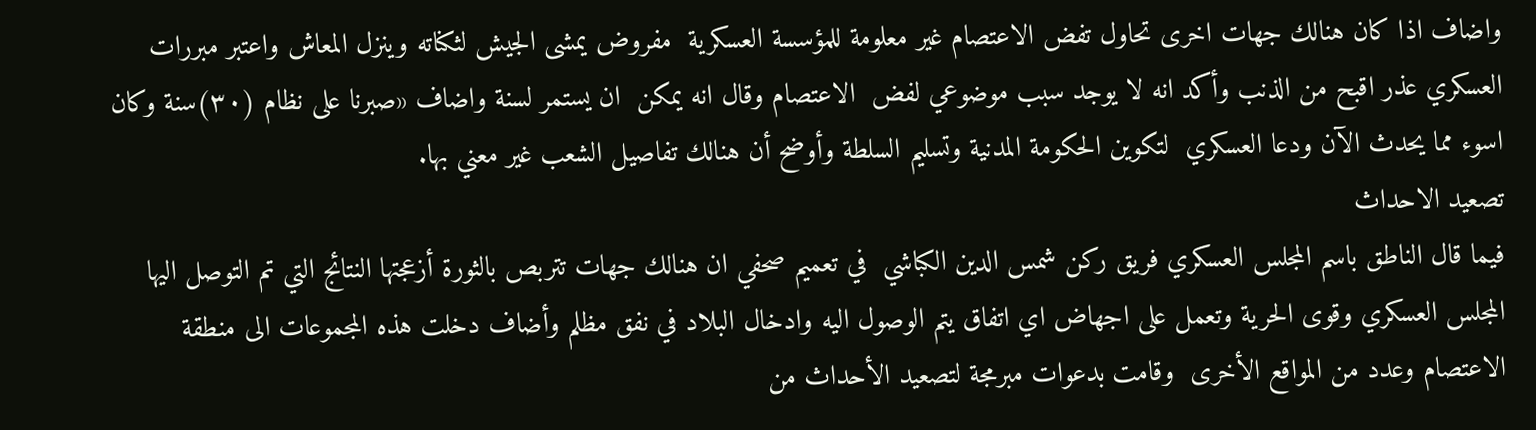واضاف اذا كان هنالك جهات اخرى تحاول تفض الاعتصام غير معلومة للمؤسسة العسكرية  مفروض يمشى الجيش لثكناته وينزل المعاش واعتبر مبررات العسكري عذر اقبح من الذنب وأكد انه لا يوجد سبب موضوعي لفض  الاعتصام وقال انه يمكن  ان يستمر لسنة واضاف «صبرنا على نظام (٣٠)سنة وكان اسوء مما يحدث الآن ودعا العسكري  لتكوين الحكومة المدنية وتسليم السلطة وأوضح أن هنالك تفاصيل الشعب غير معني بها.
تصعيد الاحداث
فيما قال الناطق باسم المجلس العسكري فريق ركن شمس الدين الكباشي  في تعميم صحفي ان هنالك جهات تتربص بالثورة أزعجتها النتائج التي تم التوصل اليها المجلس العسكري وقوى الحرية وتعمل على اجهاض اي اتفاق يتم الوصول اليه وادخال البلاد في نفق مظلم وأضاف دخلت هذه المجموعات الى منطقة الاعتصام وعدد من المواقع الأخرى  وقامت بدعوات مبرمجة لتصعيد الأحداث من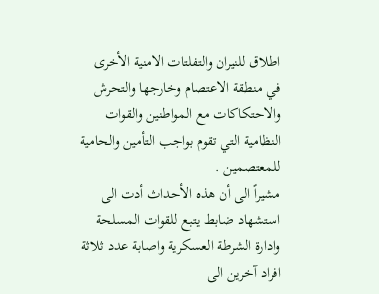اطلاق للنيران والتفلتات الامنية الأخرى في منطقة الاعتصام وخارجها والتحرش والاحتكاكات مع المواطنين والقوات النظامية التي تقوم بواجب التأمين والحامية للمعتصمين .
مشيراً الى أن هذه الأحداث أدت الى استشهاد ضابط يتبع للقوات المسلحة وادارة الشرطة العسكرية واصابة عدد ثلاثة افراد آخرين الى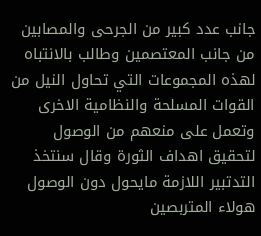جانب عدد كبير من الجرحى والمصابين من جانب المعتصمين وطالب بالانتباه لهذه المجموعات التي تحاول النيل من القوات المسلحة والنظامية الاخرى وتعمل على منعهم من الوصول لتحقيق اهداف الثورة وقال سنتخذ التدتبير اللازمة مايحول دون الوصول هولاء المتربصين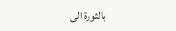بالثورة الى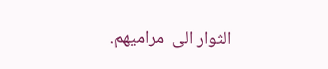الثوار الى  مراميهم.